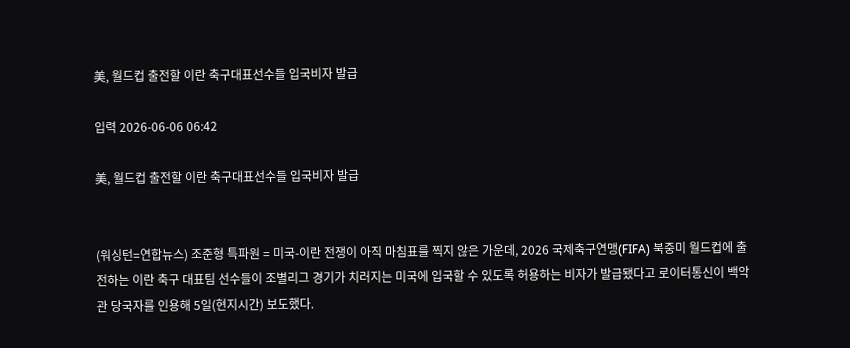美, 월드컵 출전할 이란 축구대표선수들 입국비자 발급

입력 2026-06-06 06:42

美, 월드컵 출전할 이란 축구대표선수들 입국비자 발급


(워싱턴=연합뉴스) 조준형 특파원 = 미국-이란 전쟁이 아직 마침표를 찍지 않은 가운데, 2026 국제축구연맹(FIFA) 북중미 월드컵에 출전하는 이란 축구 대표팀 선수들이 조별리그 경기가 치러지는 미국에 입국할 수 있도록 허용하는 비자가 발급됐다고 로이터통신이 백악관 당국자를 인용해 5일(현지시간) 보도했다.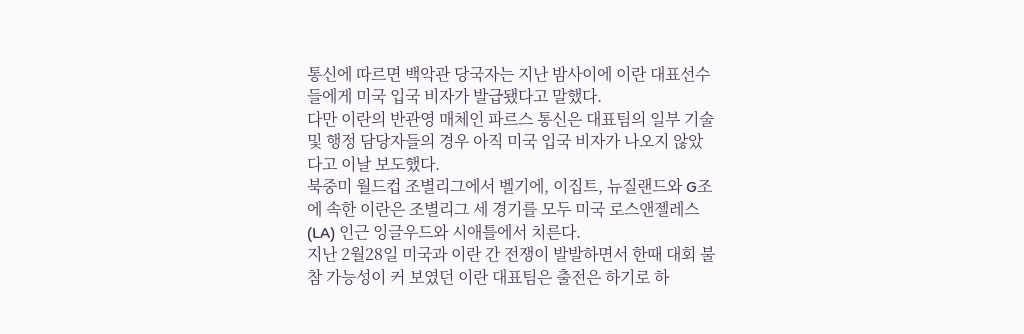통신에 따르면 백악관 당국자는 지난 밤사이에 이란 대표선수들에게 미국 입국 비자가 발급됐다고 말했다.
다만 이란의 반관영 매체인 파르스 통신은 대표팀의 일부 기술 및 행정 담당자들의 경우 아직 미국 입국 비자가 나오지 않았다고 이날 보도했다.
북중미 월드컵 조별리그에서 벨기에, 이집트, 뉴질랜드와 G조에 속한 이란은 조별리그 세 경기를 모두 미국 로스앤젤레스(LA) 인근 잉글우드와 시애틀에서 치른다.
지난 2월28일 미국과 이란 간 전쟁이 발발하면서 한때 대회 불참 가능성이 커 보였던 이란 대표팀은 출전은 하기로 하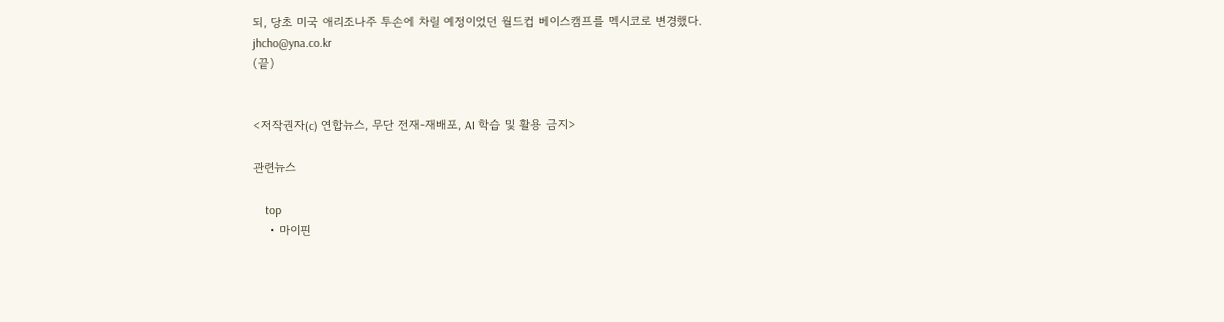되, 당초 미국 애리조나주 투손에 차릴 예정이었던 월드컵 베이스캠프를 멕시코로 변경했다.
jhcho@yna.co.kr
(끝)


<저작권자(c) 연합뉴스, 무단 전재-재배포, AI 학습 및 활용 금지>

관련뉴스

    top
    • 마이핀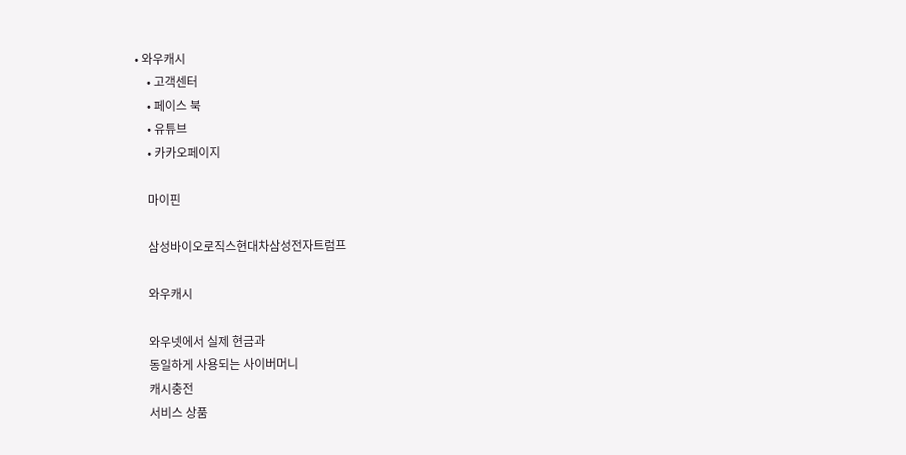• 와우캐시
    • 고객센터
    • 페이스 북
    • 유튜브
    • 카카오페이지

    마이핀

    삼성바이오로직스현대차삼성전자트럼프

    와우캐시

    와우넷에서 실제 현금과
    동일하게 사용되는 사이버머니
    캐시충전
    서비스 상품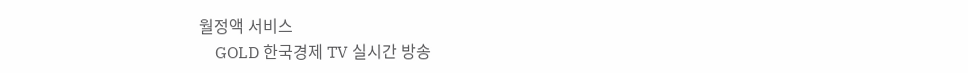월정액 서비스
    GOLD 한국경제 TV 실시간 방송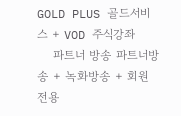GOLD PLUS 골드서비스 + VOD 주식강좌
    파트너 방송 파트너방송 + 녹화방송 + 회원전용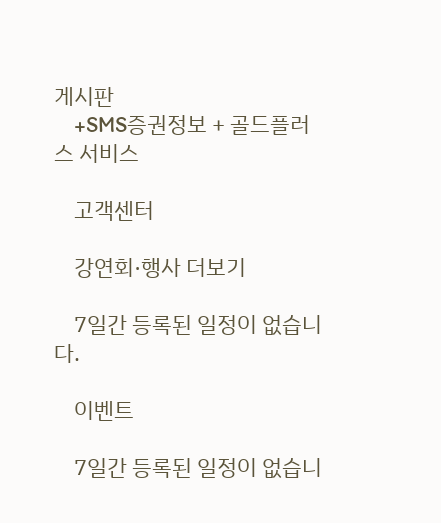게시판
    +SMS증권정보 + 골드플러스 서비스

    고객센터

    강연회·행사 더보기

    7일간 등록된 일정이 없습니다.

    이벤트

    7일간 등록된 일정이 없습니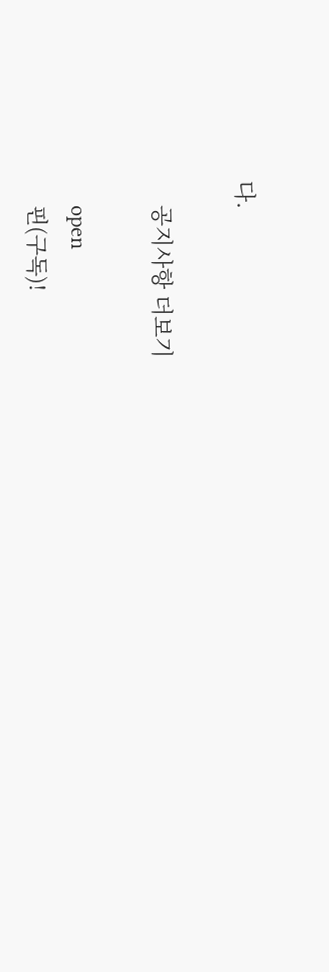다.

    공지사항 더보기

    open
    핀(구독)!